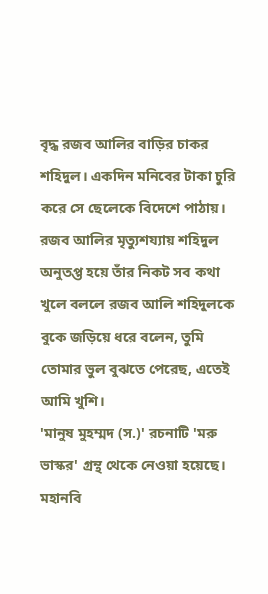বৃদ্ধ রজব আলির বাড়ির চাকর শহিদুল। একদিন মনিবের টাকা চুরি করে সে ছেলেকে বিদেশে পাঠায়। রজব আলির মৃত্যুশয্যায় শহিদুল অনুতপ্ত হয়ে তাঁর নিকট সব কথা খুলে বললে রজব আলি শহিদুলকে বুকে জড়িয়ে ধরে বলেন, তুমি তোমার ভুল বুঝতে পেরেছ, এতেই আমি খুশি।
'মানুষ মুহম্মদ (স.)' রচনাটি 'মরু ভাস্কর' গ্রন্থ থেকে নেওয়া হয়েছে।
মহানবি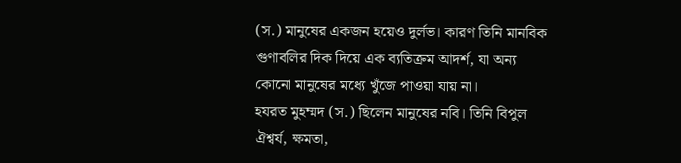(স.) মানুষের একজন হয়েও দুর্লভ। কারণ তিনি মানবিক গুণাবলির দিক দিয়ে এক ব্যতিক্রম আদর্শ, যা অন্য কোনো মানুষের মধ্যে খুঁজে পাওয়া যায় না।
হযরত মুহম্মদ (স.) ছিলেন মানুষের নবি। তিনি বিপুল ঐশ্বর্য, ক্ষমতা,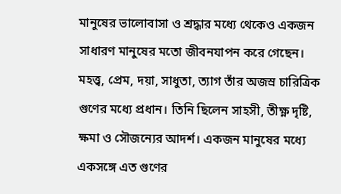মানুষের ভালোবাসা ও শ্রদ্ধার মধ্যে থেকেও একজন সাধারণ মানুষের মতো জীবনযাপন করে গেছেন। মহত্ত্ব, প্রেম, দয়া, সাধুতা, ত্যাগ তাঁর অজস্র চারিত্রিক গুণের মধ্যে প্রধান। তিনি ছিলেন সাহসী, তীক্ষ্ণ দৃষ্টি, ক্ষমা ও সৌজন্যের আদর্শ। একজন মানুষের মধ্যে একসঙ্গে এত গুণের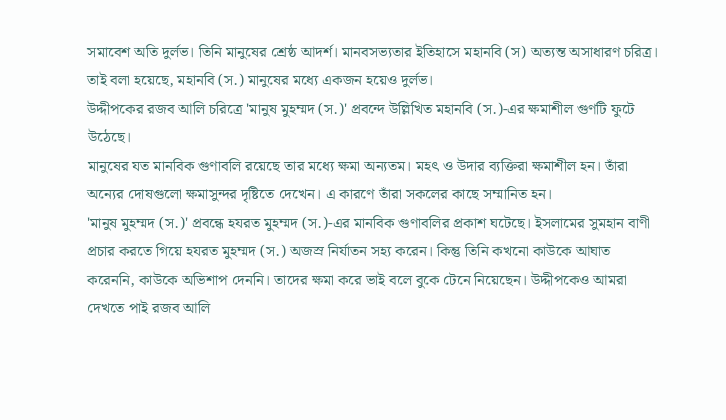সমাবেশ অতি দুর্লভ। তিনি মানুষের শ্রেষ্ঠ আদর্শ। মানবসভ্যতার ইতিহাসে মহানবি (স) অত্যন্ত অসাধারণ চরিত্র। তাই বলা হয়েছে, মহানবি (স.) মানুষের মধ্যে একজন হয়েও দুর্লভ।
উদ্দীপকের রজব আলি চরিত্রে 'মানুষ মুহম্মদ (স.)' প্রবন্দে উল্লিখিত মহানবি (স.)-এর ক্ষমাশীল গুণটি ফুটে উঠেছে।
মানুষের যত মানবিক গুণাবলি রয়েছে তার মধ্যে ক্ষমা অন্যতম। মহৎ ও উদার ব্যক্তিরা ক্ষমাশীল হন। তাঁরা অন্যের দোষগুলো ক্ষমাসুন্দর দৃষ্টিতে দেখেন। এ কারণে তাঁরা সকলের কাছে সম্মানিত হন।
'মানুষ মুহম্মদ (স.)' প্রবন্ধে হযরত মুহম্মদ (স.)-এর মানবিক গুণাবলির প্রকাশ ঘটেছে। ইসলামের সুমহান বাণী প্রচার করতে গিয়ে হযরত মুহম্মদ (স.) অজস্র নির্যাতন সহ্য করেন। কিন্তু তিনি কখনো কাউকে আঘাত করেননি, কাউকে অভিশাপ দেননি। তাদের ক্ষমা করে ভাই বলে বুকে টেনে নিয়েছেন। উদ্দীপকেও আমরা দেখতে পাই রজব আলি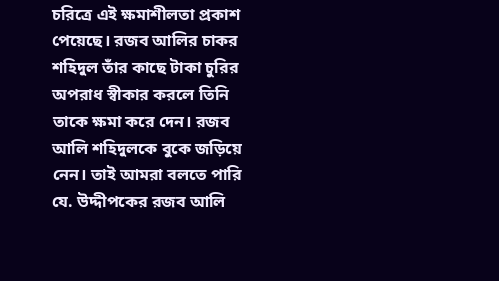চরিত্রে এই ক্ষমাশীলতা প্রকাশ পেয়েছে। রজব আলির চাকর শহিদুল তাঁর কাছে টাকা চুরির অপরাধ স্বীকার করলে তিনি তাকে ক্ষমা করে দেন। রজব আলি শহিদুলকে বুকে জড়িয়ে নেন। তাই আমরা বলতে পারি যে. উদ্দীপকের রজব আলি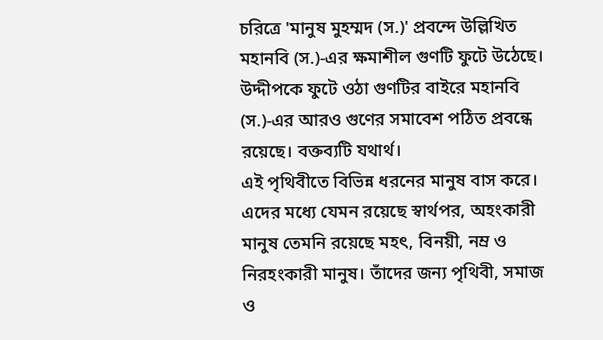চরিত্রে 'মানুষ মুহম্মদ (স.)' প্রবন্দে উল্লিখিত মহানবি (স.)-এর ক্ষমাশীল গুণটি ফুটে উঠেছে।
উদ্দীপকে ফুটে ওঠা গুণটির বাইরে মহানবি (স.)-এর আরও গুণের সমাবেশ পঠিত প্রবন্ধে রয়েছে। বক্তব্যটি যথার্থ।
এই পৃথিবীতে বিভিন্ন ধরনের মানুষ বাস করে। এদের মধ্যে যেমন রয়েছে স্বার্থপর, অহংকারী মানুষ তেমনি রয়েছে মহৎ, বিনয়ী, নম্র ও নিরহংকারী মানুষ। তাঁদের জন্য পৃথিবী, সমাজ ও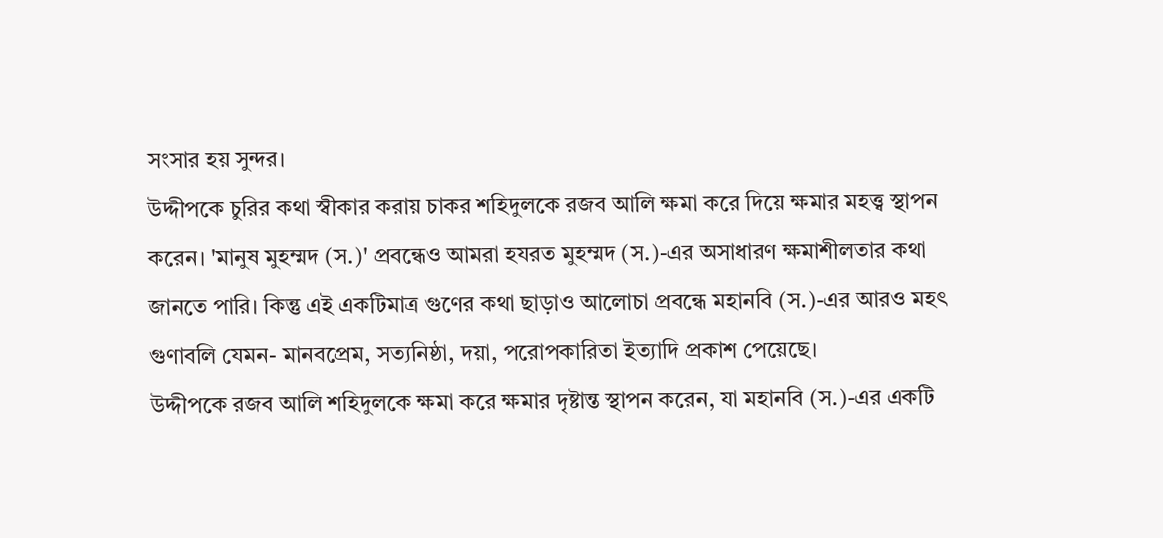সংসার হয় সুন্দর।
উদ্দীপকে চুরির কথা স্বীকার করায় চাকর শহিদুলকে রজব আলি ক্ষমা করে দিয়ে ক্ষমার মহত্ত্ব স্থাপন করেন। 'মানুষ মুহম্মদ (স.)' প্রবন্ধেও আমরা হযরত মুহম্মদ (স.)-এর অসাধারণ ক্ষমাশীলতার কথা জানতে পারি। কিন্তু এই একটিমাত্র গুণের কথা ছাড়াও আলোচা প্রবন্ধে মহানবি (স.)-এর আরও মহৎ গুণাবলি যেমন- মানবপ্রেম, সত্যনিষ্ঠা, দয়া, পরোপকারিতা ইত্যাদি প্রকাশ পেয়েছে।
উদ্দীপকে রজব আলি শহিদুলকে ক্ষমা করে ক্ষমার দৃষ্টান্ত স্থাপন করেন, যা মহানবি (স.)-এর একটি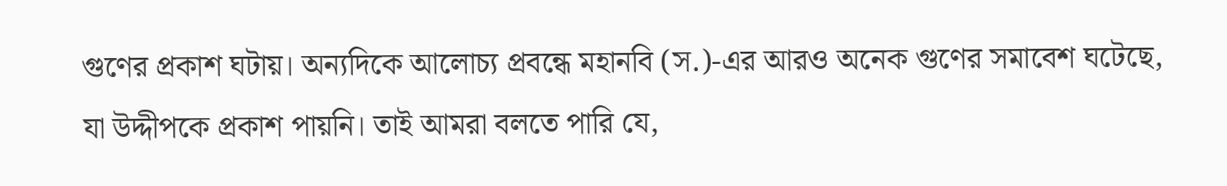গুণের প্রকাশ ঘটায়। অন্যদিকে আলোচ্য প্রবন্ধে মহানবি (স.)-এর আরও অনেক গুণের সমাবেশ ঘটেছে, যা উদ্দীপকে প্রকাশ পায়নি। তাই আমরা বলতে পারি যে,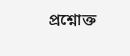প্রশ্নোক্ত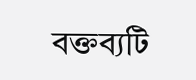বক্তব্যটি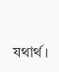যথার্থ।